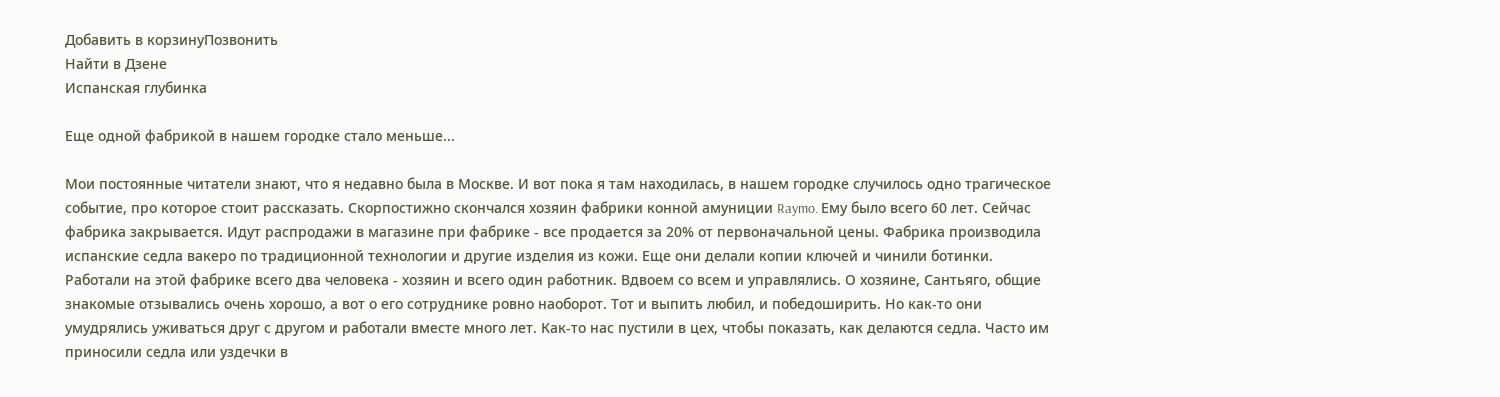Добавить в корзинуПозвонить
Найти в Дзене
Испанская глубинка

Еще одной фабрикой в нашем городке стало меньше...

Мои постоянные читатели знают, что я недавно была в Москве. И вот пока я там находилась, в нашем городке случилось одно трагическое событие, про которое стоит рассказать. Скорпостижно скончался хозяин фабрики конной амуниции Raymo. Ему было всего 60 лет. Сейчас фабрика закрывается. Идут распродажи в магазине при фабрике - все продается за 20% от первоначальной цены. Фабрика производила испанские седла вакеро по традиционной технологии и другие изделия из кожи. Еще они делали копии ключей и чинили ботинки. Работали на этой фабрике всего два человека - хозяин и всего один работник. Вдвоем со всем и управлялись. О хозяине, Сантьяго, общие знакомые отзывались очень хорошо, а вот о его сотруднике ровно наоборот. Тот и выпить любил, и победоширить. Но как-то они умудрялись уживаться друг с другом и работали вместе много лет. Как-то нас пустили в цех, чтобы показать, как делаются седла. Часто им приносили седла или уздечки в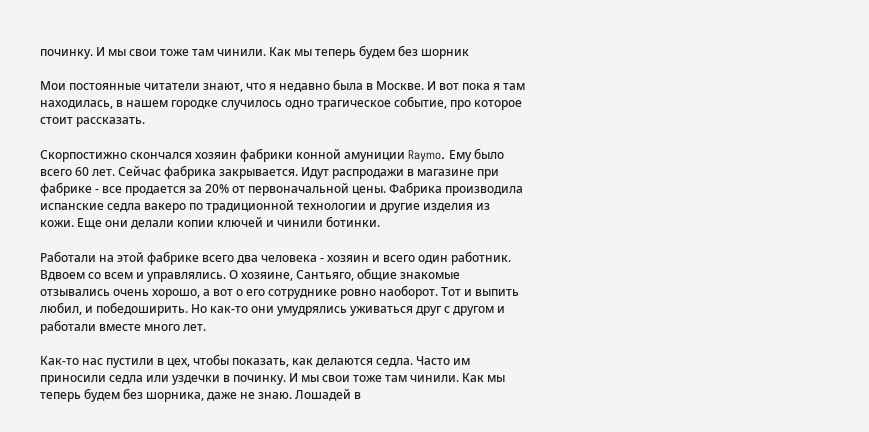починку. И мы свои тоже там чинили. Как мы теперь будем без шорник

Мои постоянные читатели знают, что я недавно была в Москве. И вот пока я там находилась, в нашем городке случилось одно трагическое событие, про которое стоит рассказать.

Скорпостижно скончался хозяин фабрики конной амуниции Raymo. Ему было всего 60 лет. Сейчас фабрика закрывается. Идут распродажи в магазине при фабрике - все продается за 20% от первоначальной цены. Фабрика производила испанские седла вакеро по традиционной технологии и другие изделия из кожи. Еще они делали копии ключей и чинили ботинки.

Работали на этой фабрике всего два человека - хозяин и всего один работник. Вдвоем со всем и управлялись. О хозяине, Сантьяго, общие знакомые отзывались очень хорошо, а вот о его сотруднике ровно наоборот. Тот и выпить любил, и победоширить. Но как-то они умудрялись уживаться друг с другом и работали вместе много лет.

Как-то нас пустили в цех, чтобы показать, как делаются седла. Часто им приносили седла или уздечки в починку. И мы свои тоже там чинили. Как мы теперь будем без шорника, даже не знаю. Лошадей в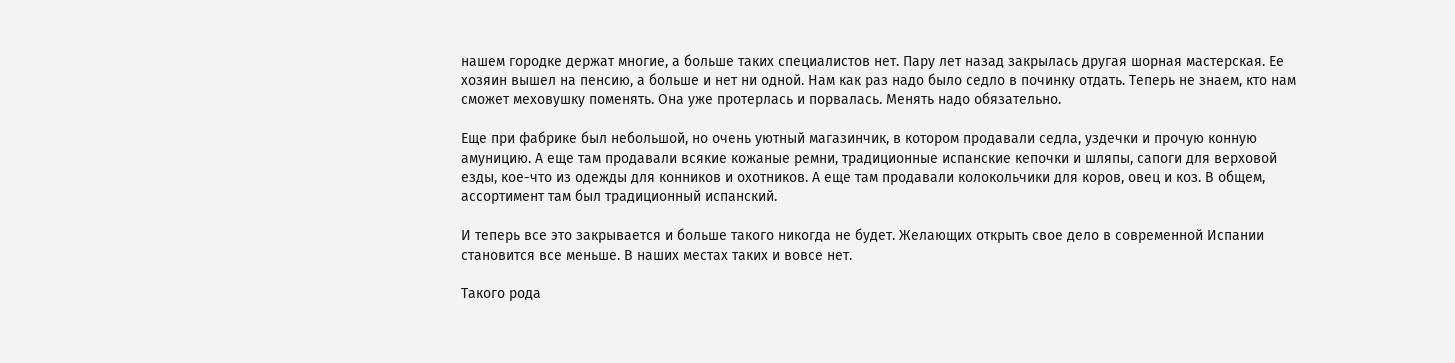нашем городке держат многие, а больше таких специалистов нет. Пару лет назад закрылась другая шорная мастерская. Ее хозяин вышел на пенсию, а больше и нет ни одной. Нам как раз надо было седло в починку отдать. Теперь не знаем, кто нам сможет меховушку поменять. Она уже протерлась и порвалась. Менять надо обязательно.

Еще при фабрике был небольшой, но очень уютный магазинчик, в котором продавали седла, уздечки и прочую конную амуницию. А еще там продавали всякие кожаные ремни, традиционные испанские кепочки и шляпы, сапоги для верховой езды, кое-что из одежды для конников и охотников. А еще там продавали колокольчики для коров, овец и коз. В общем, ассортимент там был традиционный испанский.

И теперь все это закрывается и больше такого никогда не будет. Желающих открыть свое дело в современной Испании становится все меньше. В наших местах таких и вовсе нет.

Такого рода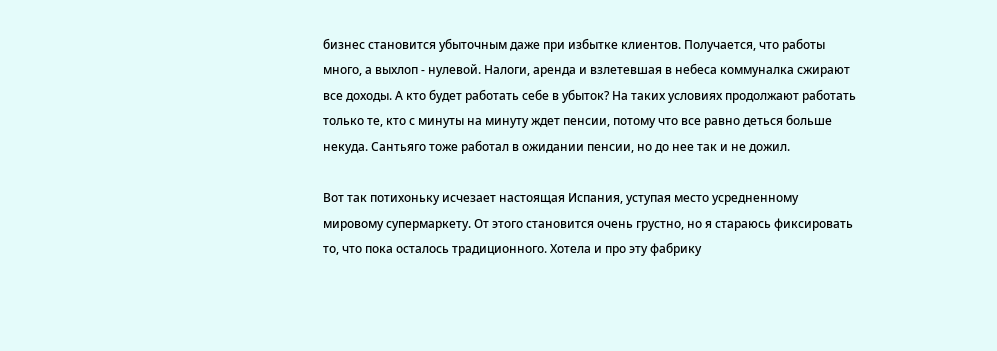бизнес становится убыточным даже при избытке клиентов. Получается, что работы много, а выхлоп - нулевой. Налоги, аренда и взлетевшая в небеса коммуналка сжирают все доходы. А кто будет работать себе в убыток? На таких условиях продолжают работать только те, кто с минуты на минуту ждет пенсии, потому что все равно деться больше некуда. Сантьяго тоже работал в ожидании пенсии, но до нее так и не дожил.

Вот так потихоньку исчезает настоящая Испания, уступая место усредненному мировому супермаркету. От этого становится очень грустно, но я стараюсь фиксировать то, что пока осталось традиционного. Хотела и про эту фабрику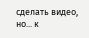сделать видео, но... к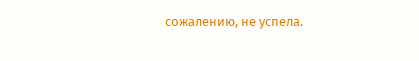сожалению, не успела.